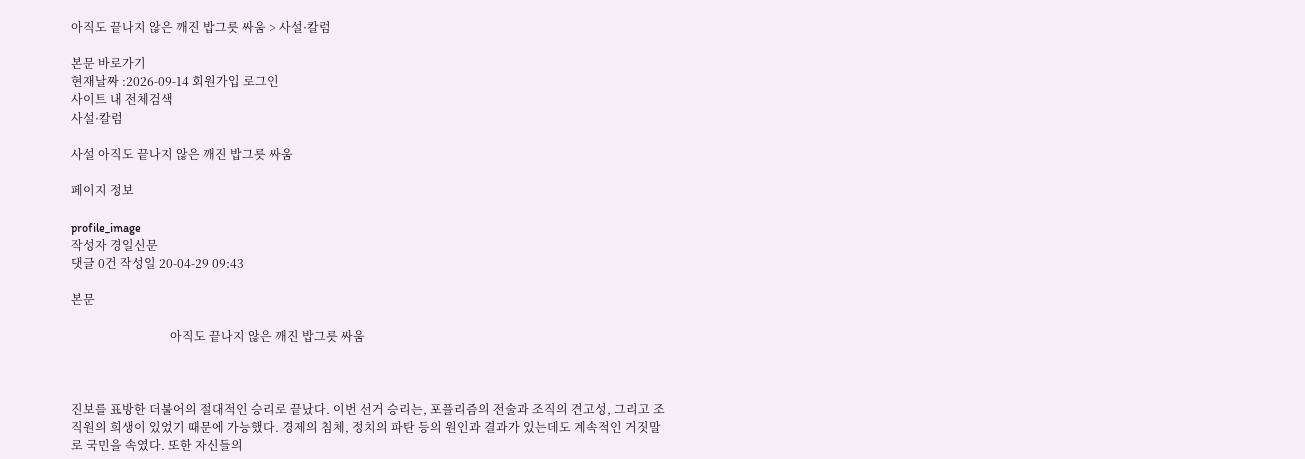아직도 끝나지 않은 깨진 밥그릇 싸움 > 사설·칼럼

본문 바로가기
현재날짜 :2026-09-14 회원가입 로그인
사이트 내 전체검색
사설·칼럼

사설 아직도 끝나지 않은 깨진 밥그릇 싸움

페이지 정보

profile_image
작성자 경일신문
댓글 0건 작성일 20-04-29 09:43

본문

                                 아직도 끝나지 않은 깨진 밥그릇 싸움



진보를 표방한 더불어의 절대적인 승리로 끝났다. 이번 선거 승리는, 포플리즘의 전술과 조직의 견고성, 그리고 조직원의 희생이 있었기 때문에 가능했다. 경제의 침체, 정치의 파탄 등의 원인과 결과가 있는데도 계속적인 거짓말로 국민을 속였다. 또한 자신들의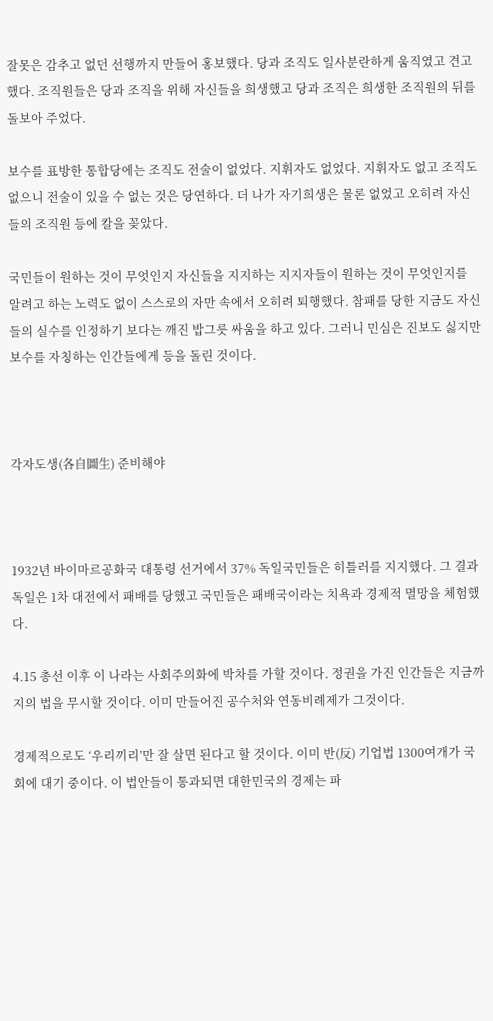잘못은 감추고 없던 선행까지 만들어 홍보했다. 당과 조직도 일사분란하게 움직였고 견고했다. 조직원들은 당과 조직을 위해 자신들을 희생했고 당과 조직은 희생한 조직원의 뒤를 돌보아 주었다.

보수를 표방한 통합당에는 조직도 전술이 없었다. 지휘자도 없었다. 지휘자도 없고 조직도 없으니 전술이 있을 수 없는 것은 당연하다. 더 나가 자기희생은 물론 없었고 오히려 자신들의 조직원 등에 칼을 꽂았다.

국민들이 원하는 것이 무엇인지 자신들을 지지하는 지지자들이 원하는 것이 무엇인지를 알려고 하는 노력도 없이 스스로의 자만 속에서 오히려 퇴행했다. 참패를 당한 지금도 자신들의 실수를 인정하기 보다는 깨진 밥그릇 싸움을 하고 있다. 그러니 민심은 진보도 싫지만 보수를 자칭하는 인간들에게 등을 돌린 것이다.



각자도생(各自圖生) 준비해야



1932년 바이마르공화국 대통령 선거에서 37% 독일국민들은 히틀러를 지지했다. 그 결과 독일은 1차 대전에서 패배를 당했고 국민들은 패배국이라는 치욕과 경제적 멸망을 체험했다.

4.15 총선 이후 이 나라는 사회주의화에 박차를 가할 것이다. 정권을 가진 인간들은 지금까지의 법을 무시할 것이다. 이미 만들어진 공수처와 연동비례제가 그것이다.

경제적으로도 ‘우리끼리’만 잘 살면 된다고 할 것이다. 이미 반(反) 기업법 1300여개가 국회에 대기 중이다. 이 법안들이 통과되면 대한민국의 경제는 파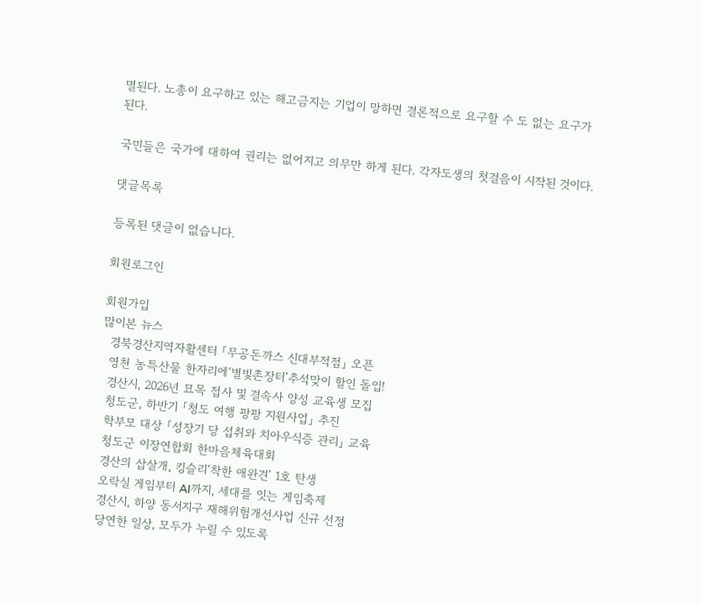멸된다. 노총이 요구하고 있는 해고금지는 기업이 망하면 결론적으로 요구할 수 도 없는 요구가 된다.

국민들은 국가에 대하여 권리는 없어지고 의무만 하게 된다. 각자도생의 첫걸음이 시작된 것이다.

댓글목록

등록된 댓글이 없습니다.

회원로그인

회원가입
많이본 뉴스
  경북경산지역자활센터 「무공돈까스 신대부적점」 오픈
  영천 농특산물 한자리에‘별빛촌장터’추석맞이 할인 돌입!
  경산시, 2026년 묘목 접사 및 결속사 양성 교육생 모집
  청도군, 하반기 「청도 여행 팡팡 지원사업」 추진
  학부모 대상 「성장기 당 섭취와 치아우식증 관리」 교육
  청도군 이장연합회 한마음체육대회
  경산의 삽살개, 킹슬리‘착한 애완견’ 1호 탄생
  오락실 게임부터 AI까지, 세대를 잇는 게임축제
  경산시, 하양 동서지구 재해위험개선사업 신규 선정
  당연한 일상, 모두가 누릴 수 있도록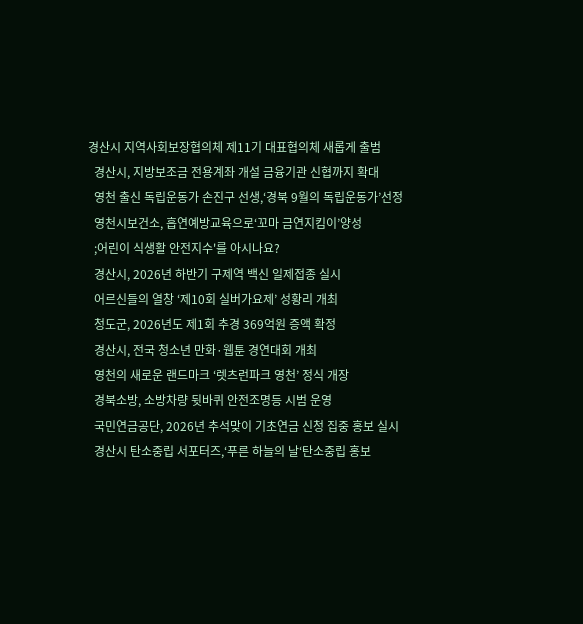경산시 지역사회보장협의체 제11기 대표협의체 새롭게 출범
  경산시, 지방보조금 전용계좌 개설 금융기관 신협까지 확대
  영천 출신 독립운동가 손진구 선생,‘경북 9월의 독립운동가’선정
  영천시보건소, 흡연예방교육으로‘꼬마 금연지킴이’양성
  ;어린이 식생활 안전지수'를 아시나요?
  경산시, 2026년 하반기 구제역 백신 일제접종 실시
  어르신들의 열창 ‘제10회 실버가요제’ 성황리 개최
  청도군, 2026년도 제1회 추경 369억원 증액 확정
  경산시, 전국 청소년 만화·웹툰 경연대회 개최
  영천의 새로운 랜드마크 ‘렛츠런파크 영천’ 정식 개장
  경북소방, 소방차량 뒷바퀴 안전조명등 시범 운영
  국민연금공단, 2026년 추석맞이 기초연금 신청 집중 홍보 실시
  경산시 탄소중립 서포터즈,‘푸른 하늘의 날‘탄소중립 홍보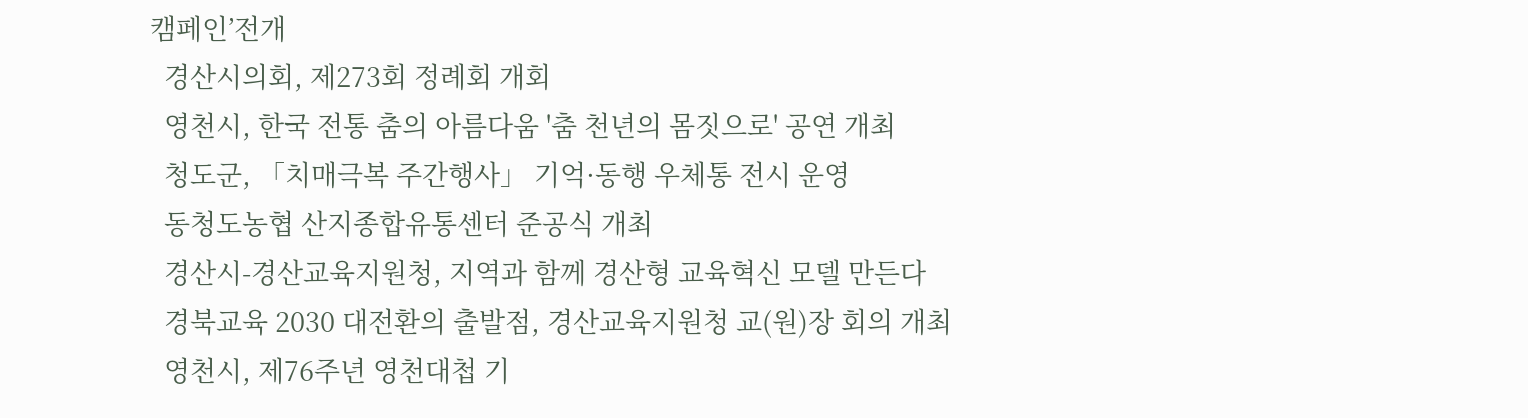캠페인’전개
  경산시의회, 제273회 정례회 개회
  영천시, 한국 전통 춤의 아름다움 '춤 천년의 몸짓으로' 공연 개최
  청도군, 「치매극복 주간행사」 기억·동행 우체통 전시 운영
  동청도농협 산지종합유통센터 준공식 개최
  경산시-경산교육지원청, 지역과 함께 경산형 교육혁신 모델 만든다
  경북교육 2030 대전환의 출발점, 경산교육지원청 교(원)장 회의 개최
  영천시, 제76주년 영천대첩 기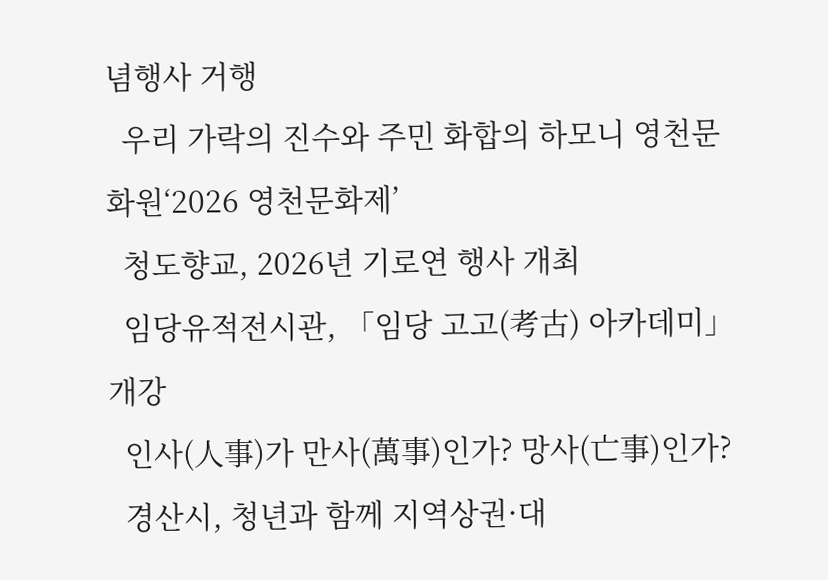념행사 거행
  우리 가락의 진수와 주민 화합의 하모니 영천문화원‘2026 영천문화제’
  청도향교, 2026년 기로연 행사 개최
  임당유적전시관, 「임당 고고(考古) 아카데미」개강
  인사(人事)가 만사(萬事)인가? 망사(亡事)인가?
  경산시, 청년과 함께 지역상권·대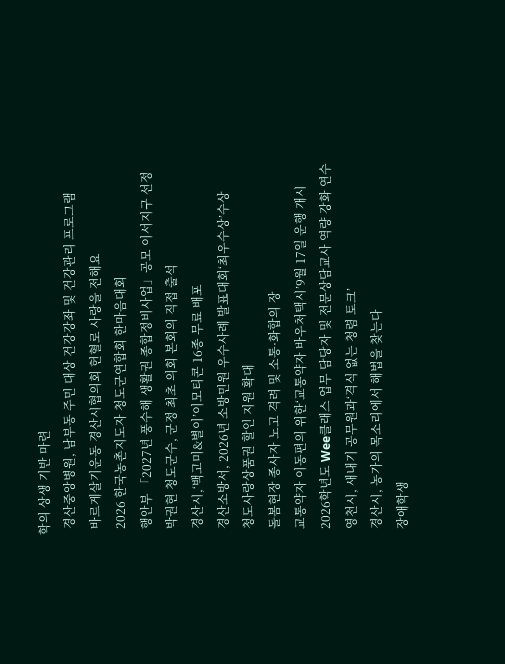학의 상생 기반 마련
  경산중앙병원, 남부동 주민 대상 건강강좌 및 건강관리 프로그램
  바르게살기운동 경산시협의회 헌혈로 사랑을 전해요
  2026 한국농촌지도자 청도군연합회 한마음대회
  행안부 「2027년 풍수해 생활권 종합정비사업」공모 이서지구 선정
  박권현 청도군수, 군정 최초 의회 본회의 직접 출석
  경산시,‘백고미&별이’이모티콘 16종 무료 배포
  경산소방서, 2026년 소방민원 우수사례 발표대회‘최우수상’수상
  청도사랑상품권 할인 지원 확대
  돌봄현장 종사자 노고 격려 및 소통·화합의 장
  교통약자 이동편의 위한‘교통약자 바우처택시’9월 17일 운행 개시
  2026학년도 Wee클래스 업무 담당자 및 전문상담교사 역량 강화 연수
  영천시, 새내기 공무원과‘격식 없는 청렴 토크’
  경산시, 농가의 목소리에서 해법을 찾는다
  장애학생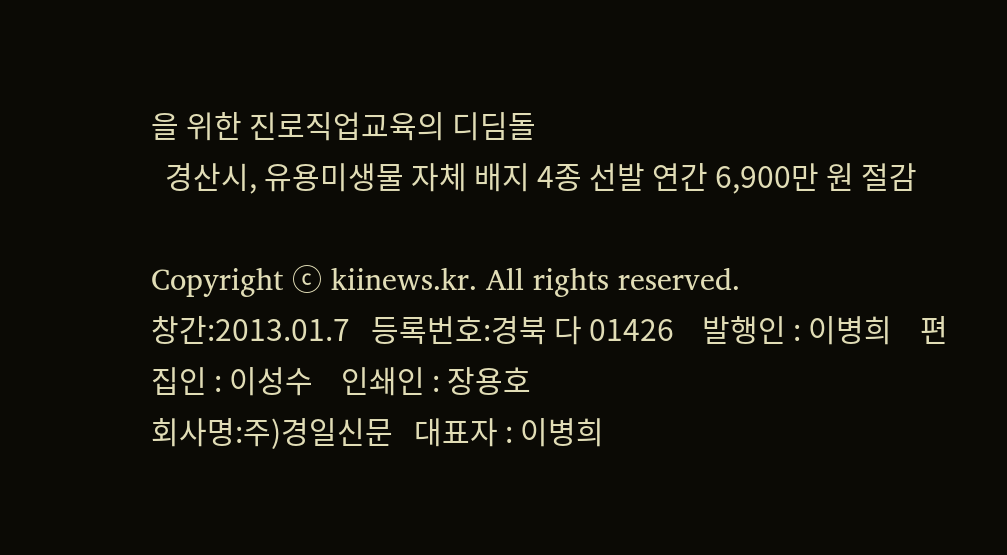을 위한 진로직업교육의 디딤돌
  경산시, 유용미생물 자체 배지 4종 선발 연간 6,900만 원 절감

Copyright ⓒ kiinews.kr. All rights reserved.
창간:2013.01.7   등록번호:경북 다 01426    발행인 : 이병희    편집인 : 이성수    인쇄인 : 장용호
회사명:주)경일신문   대표자 : 이병희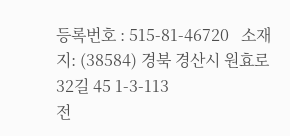등록번호 : 515-81-46720   소재지: (38584) 경북 경산시 원효로32길 45 1-3-113
전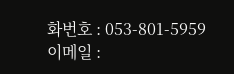화번호 : 053-801-5959   이메일 :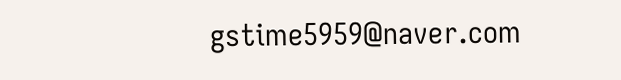gstime5959@naver.com